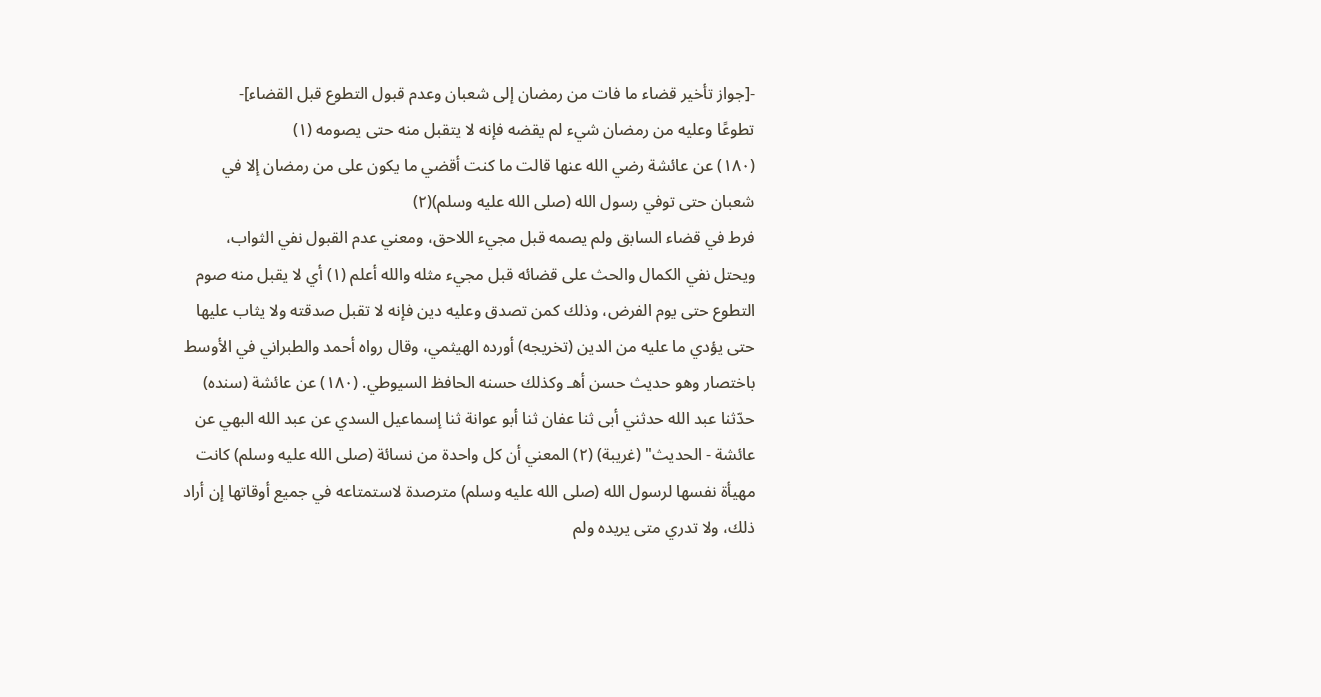-[جواز تأخير قضاء ما فات من رمضان إلى شعبان وعدم قبول التطوع قبل القضاء]-
تطوعًا وعليه من رمضان شيء لم يقضه فإنه لا يتقبل منه حتى يصومه (١)
(١٨٠) عن عائشة رضي الله عنها قالت ما كنت أقضي ما يكون على من رمضان إلا في شعبان حتى توفي رسول الله (صلى الله عليه وسلم)(٢)
فرط في قضاء السابق ولم يصمه قبل مجيء اللاحق، ومعني عدم القبول نفي الثواب، ويحتل نفي الكمال والحث على قضائه قبل مجيء مثله والله أعلم (١) أي لا يقبل منه صوم التطوع حتى يوم الفرض، وذلك كمن تصدق وعليه دين فإنه لا تقبل صدقته ولا يثاب عليها حتى يؤدي ما عليه من الدين (تخريجه) أورده الهيثمي، وقال رواه أحمد والطبراني في الأوسط باختصار وهو حديث حسن أهـ وكذلك حسنه الحافظ السيوطي. (١٨٠) عن عائشة (سنده) حدّثنا عبد الله حدثني أبى ثنا عفان ثنا أبو عوانة ثنا إسماعيل السدي عن عبد الله البهي عن عائشة - الحديث" (غريبة) (٢) المعني أن كل واحدة من نسائة (صلى الله عليه وسلم) كانت مهيأة نفسها لرسول الله (صلى الله عليه وسلم) مترصدة لاستمتاعه في جميع أوقاتها إن أراد ذلك، ولا تدري متى يريده ولم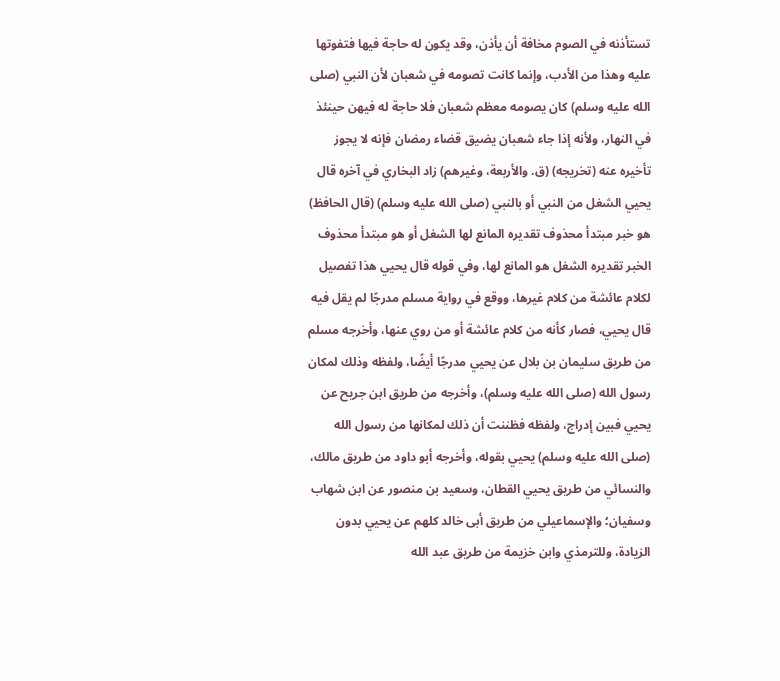تستأذنه في الصوم مخافة أن يأذن، وقد يكون له حاجة فيها فتفوتها عليه وهذا من الأدب، وإنما كانت تصومه في شعبان لأن النبي (صلى الله عليه وسلم) كان يصومه معظم شعبان فلا حاجة له فيهن حينئذ في النهار، ولأنه إذا جاء شعبان يضيق قضاء رمضان فإنه لا يجوز تأخيره عنه (تخريجه) (ق. والأربعة، وغيرهم) زاد البخاري في آخره قال يحيي الشغل من النبي أو بالنبي (صلى الله عليه وسلم) (قال الحافظ) هو خبر مبتدأ محذوف تقديره المانع لها الشغل أو هو مبتدأ محذوف الخبر تقديره الشغل هو المانع لها، وفي قوله قال يحيي هذا تفصيل لكلام عائشة من كلام غيرها، ووقع في رواية مسلم مدرجًا لم يقل فيه قال يحيي، فصار كأنه من كلام عائشة أو من روي عنها، وأخرجه مسلم من طريق سليمان بن بلال عن يحيي مدرجًا أيضًا، ولفظه وذلك لمكان رسول الله (صلى الله عليه وسلم)، وأخرجه من طريق ابن جريح عن يحيي فبين إدراج، ولفظه فظننت أن ذلك لمكانها من رسول الله (صلى الله عليه وسلم) يحيي بقوله، وأخرجه أبو داود من طريق مالك، والنسائي من طريق يحيي القطان، وسعيد بن منصور عن ابن شهاب وسفيان؛ والإسماعيلي من طريق أبى خالد كلهم عن يحيي بدون الزيادة، وللترمذي وابن خزيمة من طريق عبد الله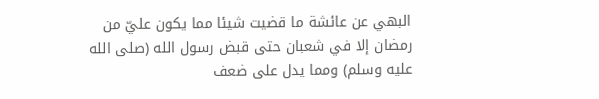البهي عن عائشة ما قضيت شيئا مما يكون عليّ من رمضان إلا في شعبان حتى قبض رسول الله (صلى الله عليه وسلم) ومما يدل على ضعف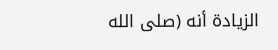الزيادة أنه (صلى الله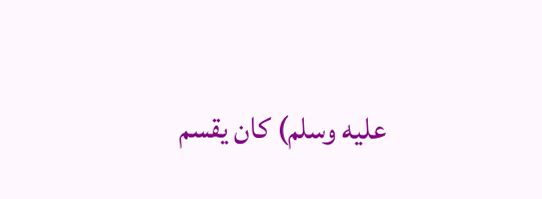عليه وسلم) كان يقسم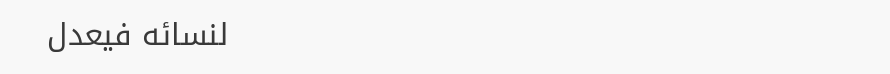لنسائه فيعدل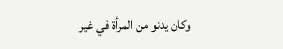وكان يدنو من المرأة في غير